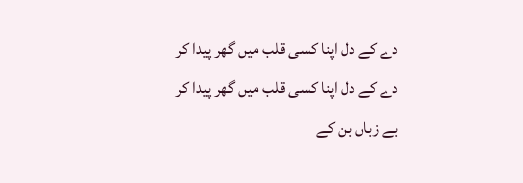دے کے دل اپنا کسی قلب میں گھر پیدا کر
دے کے دل اپنا کسی قلب میں گھر پیدا کر
بے زباں بن کے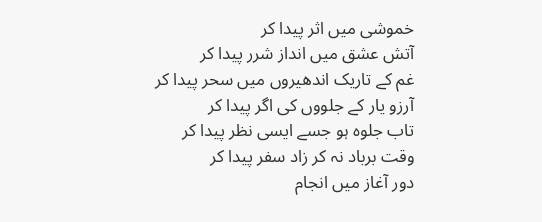خموشی میں اثر پیدا کر
آتش عشق میں انداز شرر پیدا کر
غم کے تاریک اندھیروں میں سحر پیدا کر
آرزو یار کے جلووں کی اگر پیدا کر
تاب جلوہ ہو جسے ایسی نظر پیدا کر
وقت برباد نہ کر زاد سفر پیدا کر
دور آغاز میں انجام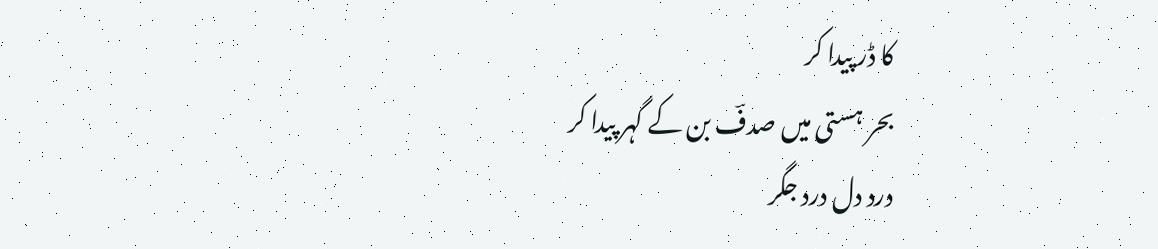کا ڈر پیدا کر
بحر ہستی میں صدفؔ بن کے گہر پیدا کر
درد دل درد جگر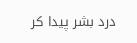درد بشر پیدا کر